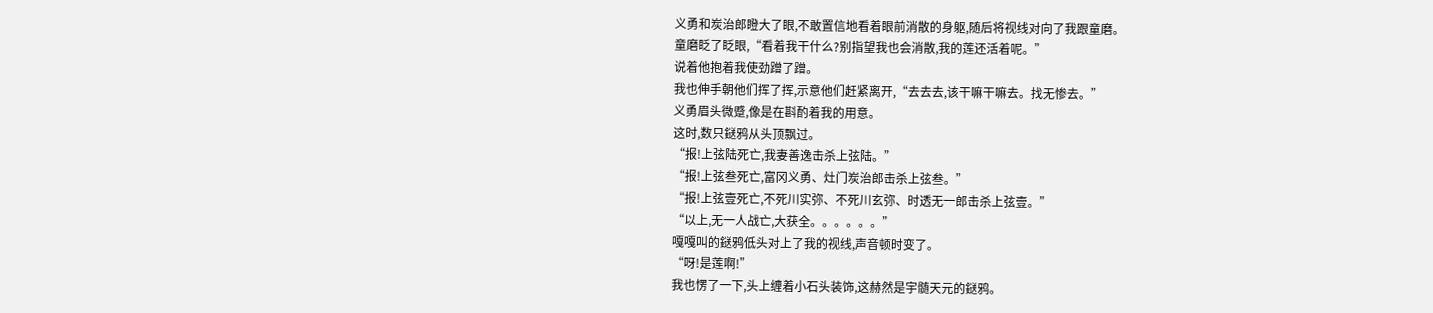义勇和炭治郎瞪大了眼,不敢置信地看着眼前消散的身躯,随后将视线对向了我跟童磨。
童磨眨了眨眼,“看着我干什么?别指望我也会消散,我的莲还活着呢。”
说着他抱着我使劲蹭了蹭。
我也伸手朝他们挥了挥,示意他们赶紧离开,“去去去,该干嘛干嘛去。找无惨去。”
义勇眉头微蹙,像是在斟酌着我的用意。
这时,数只鎹鸦从头顶飘过。
“报!上弦陆死亡,我妻善逸击杀上弦陆。”
“报!上弦叁死亡,富冈义勇、灶门炭治郎击杀上弦叁。”
“报!上弦壹死亡,不死川实弥、不死川玄弥、时透无一郎击杀上弦壹。”
“以上,无一人战亡,大获全。。。。。。”
嘎嘎叫的鎹鸦低头对上了我的视线,声音顿时变了。
“呀!是莲啊!”
我也愣了一下,头上缠着小石头装饰,这赫然是宇髄天元的鎹鸦。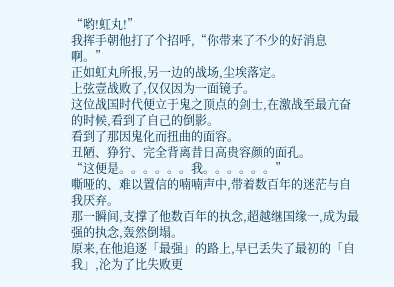“哟!虹丸!”
我挥手朝他打了个招呼,“你带来了不少的好消息啊。”
正如虹丸所报,另一边的战场,尘埃落定。
上弦壹战败了,仅仅因为一面镜子。
这位战国时代便立于鬼之顶点的剑士,在激战至最亢奋的时候,看到了自己的倒影。
看到了那因鬼化而扭曲的面容。
丑陋、狰狞、完全背离昔日高贵容颜的面孔。
“这便是。。。。。。我。。。。。。”
嘶哑的、难以置信的喃喃声中,带着数百年的迷茫与自我厌弃。
那一瞬间,支撑了他数百年的执念,超越继国缘一,成为最强的执念,轰然倒塌。
原来,在他追逐「最强」的路上,早已丢失了最初的「自我」,沦为了比失败更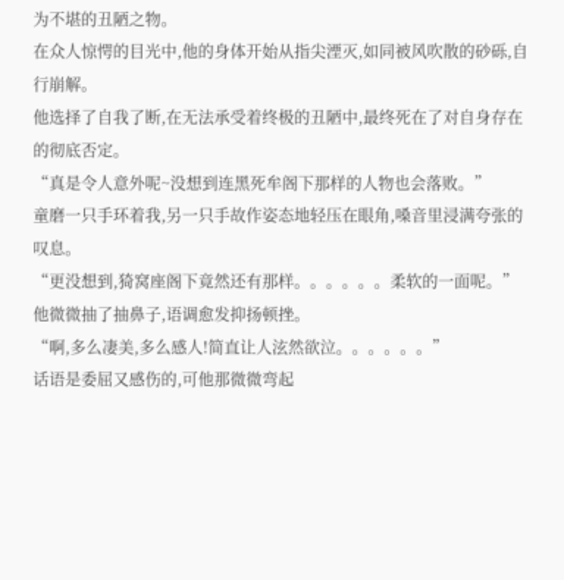为不堪的丑陋之物。
在众人惊愕的目光中,他的身体开始从指尖湮灭,如同被风吹散的砂砾,自行崩解。
他选择了自我了断,在无法承受着终极的丑陋中,最终死在了对自身存在的彻底否定。
“真是令人意外呢~没想到连黑死牟阁下那样的人物也会落败。”
童磨一只手环着我,另一只手故作姿态地轻压在眼角,嗓音里浸满夸张的叹息。
“更没想到,猗窝座阁下竟然还有那样。。。。。。柔软的一面呢。”
他微微抽了抽鼻子,语调愈发抑扬顿挫。
“啊,多么凄美,多么感人!简直让人泫然欲泣。。。。。。”
话语是委屈又感伤的,可他那微微弯起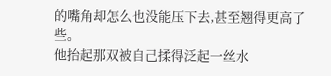的嘴角却怎么也没能压下去,甚至翘得更高了些。
他抬起那双被自己揉得泛起一丝水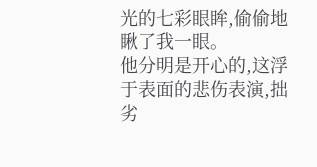光的七彩眼眸,偷偷地瞅了我一眼。
他分明是开心的,这浮于表面的悲伤表演,拙劣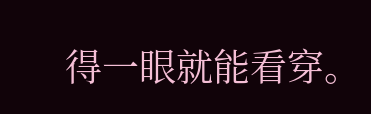得一眼就能看穿。